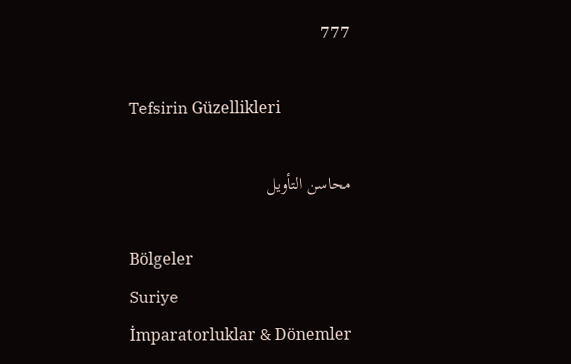777

Tefsirin Güzellikleri

محاسن التأويل

Bölgeler
Suriye
İmparatorluklar & Dönemler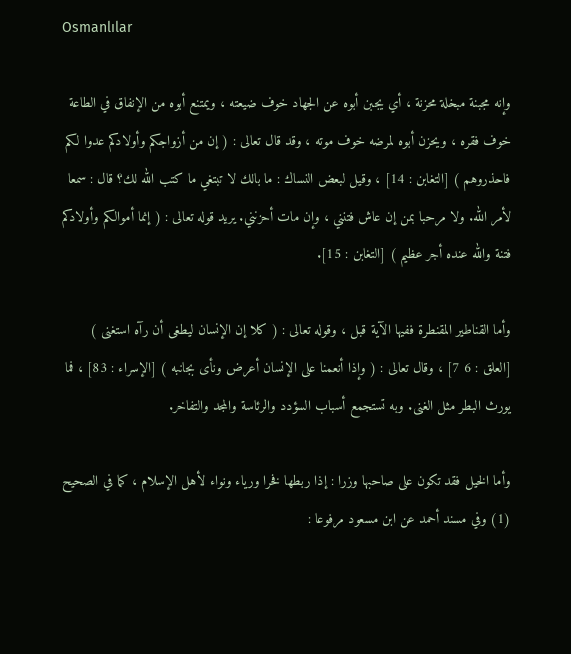Osmanlılar

وإنه مجبنة مبخلة محزنة ، أي يجبن أبوه عن الجهاد خوف ضيعته ، ويمتنع أبوه من الإنفاق في الطاعة خوف فقره ، ويحزن أبوه لمرضه خوف موته ، وقد قال تعالى : ( إن من أزواجكم وأولادكم عدوا لكم فاحذروهم ) [التغابن : 14] ، وقيل لبعض النساك : ما بالك لا تبتغي ما كتب الله لك؟ قال : سمعا لأمر الله. ولا مرحبا بمن إن عاش فتنني ، وإن مات أحزنني. يريد قوله تعالى : ( إنما أموالكم وأولادكم فتنة والله عنده أجر عظيم ) [التغابن : 15].

وأما القناطير المقنطرة ففيها الآية قبل ، وقوله تعالى : ( كلا إن الإنسان ليطغى أن رآه استغنى ) [العلق : 6 7] ، وقال تعالى : ( وإذا أنعمنا على الإنسان أعرض ونأى بجانبه ) [الإسراء : 83] ، فما يورث البطر مثل الغنى. وبه تستجمع أسباب السؤدد والرئاسة والمجد والتفاخر.

وأما الخيل فقد تكون على صاحبها وزرا : إذا ربطها فخرا ورياء ونواء لأهل الإسلام ، كما في الصحيح (1) وفي مسند أحمد عن ابن مسعود مرفوعا :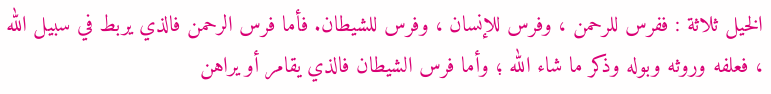الخيل ثلاثة : ففرس للرحمن ، وفرس للإنسان ، وفرس للشيطان. فأما فرس الرحمن فالذي يربط في سبيل الله ، فعلفه وروثه وبوله وذكر ما شاء الله ؛ وأما فرس الشيطان فالذي يقامر أو يراهن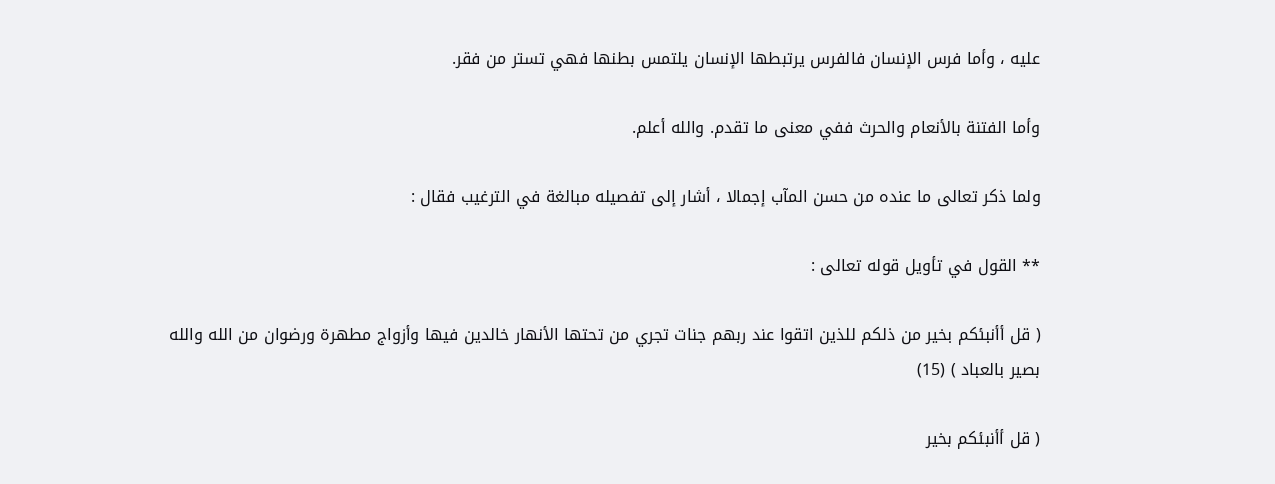عليه ، وأما فرس الإنسان فالفرس يرتبطها الإنسان يلتمس بطنها فهي تستر من فقر.

وأما الفتنة بالأنعام والحرث ففي معنى ما تقدم. والله أعلم.

ولما ذكر تعالى ما عنده من حسن المآب إجمالا ، أشار إلى تفصيله مبالغة في الترغيب فقال :

** القول في تأويل قوله تعالى :

( قل أأنبئكم بخير من ذلكم للذين اتقوا عند ربهم جنات تجري من تحتها الأنهار خالدين فيها وأزواج مطهرة ورضوان من الله والله بصير بالعباد ) (15)

( قل أأنبئكم بخير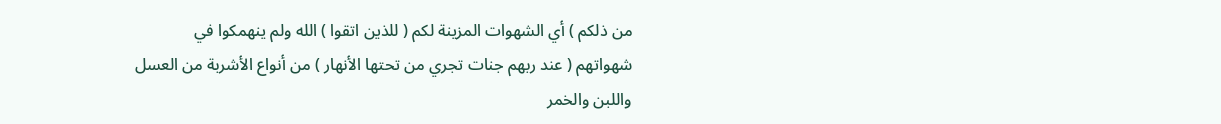من ذلكم ) أي الشهوات المزينة لكم ( للذين اتقوا ) الله ولم ينهمكوا في شهواتهم ( عند ربهم جنات تجري من تحتها الأنهار ) من أنواع الأشربة من العسل واللبن والخمر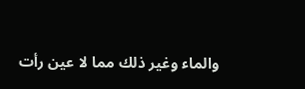والماء وغير ذلك مما لا عين رأت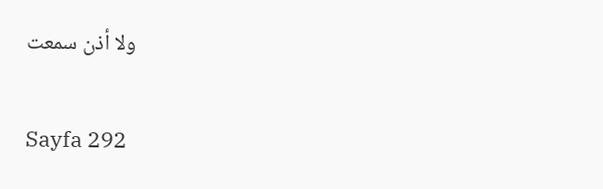ولا أذن سمعت

Sayfa 292